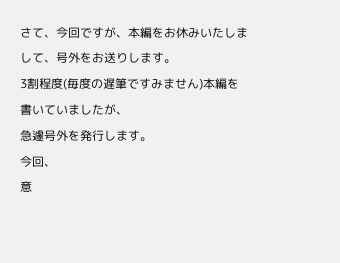さて、今回ですが、本編をお休みいたしまして、号外をお送りします。
3割程度(毎度の遅筆ですみません)本編を書いていましたが、
急遽号外を発行します。
今回、
意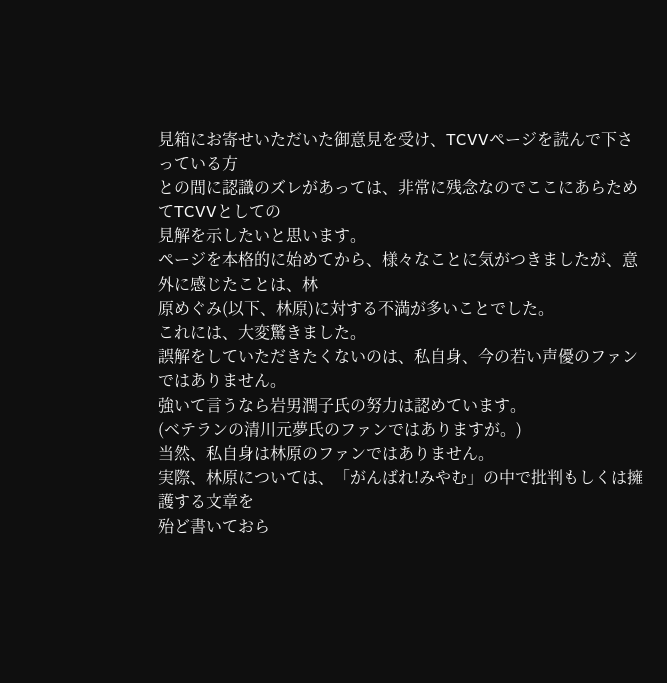見箱にお寄せいただいた御意見を受け、TCVVページを読んで下さっている方
との間に認識のズレがあっては、非常に残念なのでここにあらためてTCVVとしての
見解を示したいと思います。
ページを本格的に始めてから、様々なことに気がつきましたが、意外に感じたことは、林
原めぐみ(以下、林原)に対する不満が多いことでした。
これには、大変驚きました。
誤解をしていただきたくないのは、私自身、今の若い声優のファンではありません。
強いて言うなら岩男潤子氏の努力は認めています。
(ベテランの清川元夢氏のファンではありますが。)
当然、私自身は林原のファンではありません。
実際、林原については、「がんばれ!みやむ」の中で批判もしくは擁護する文章を
殆ど書いておら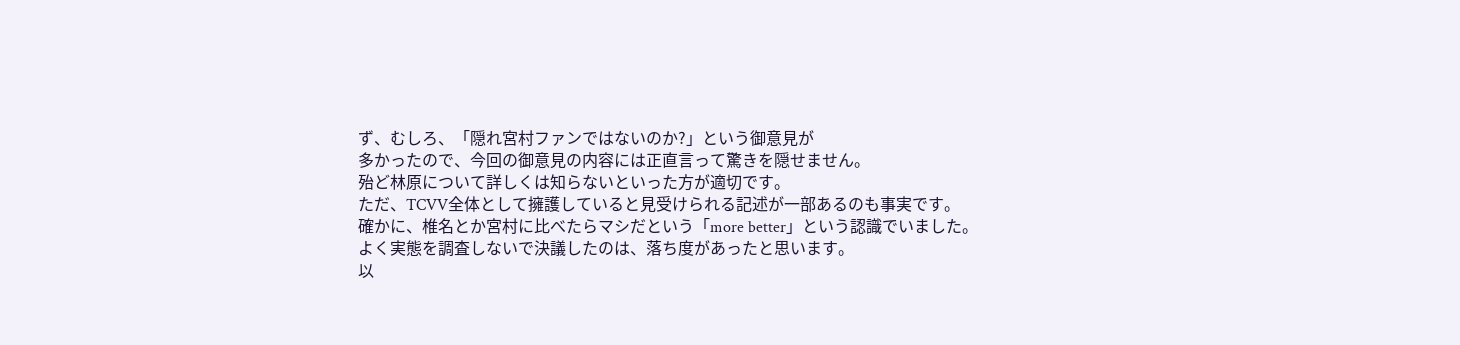ず、むしろ、「隠れ宮村ファンではないのか?」という御意見が
多かったので、今回の御意見の内容には正直言って驚きを隠せません。
殆ど林原について詳しくは知らないといった方が適切です。
ただ、TCVV全体として擁護していると見受けられる記述が一部あるのも事実です。
確かに、椎名とか宮村に比べたらマシだという「more better」という認識でいました。
よく実態を調査しないで決議したのは、落ち度があったと思います。
以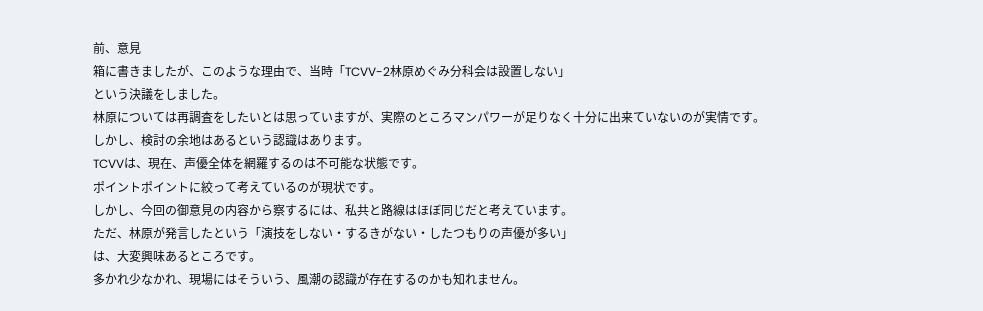前、意見
箱に書きましたが、このような理由で、当時「TCVV-2林原めぐみ分科会は設置しない」
という決議をしました。
林原については再調査をしたいとは思っていますが、実際のところマンパワーが足りなく十分に出来ていないのが実情です。
しかし、検討の余地はあるという認識はあります。
TCVVは、現在、声優全体を網羅するのは不可能な状態です。
ポイントポイントに絞って考えているのが現状です。
しかし、今回の御意見の内容から察するには、私共と路線はほぼ同じだと考えています。
ただ、林原が発言したという「演技をしない・するきがない・したつもりの声優が多い」
は、大変興味あるところです。
多かれ少なかれ、現場にはそういう、風潮の認識が存在するのかも知れません。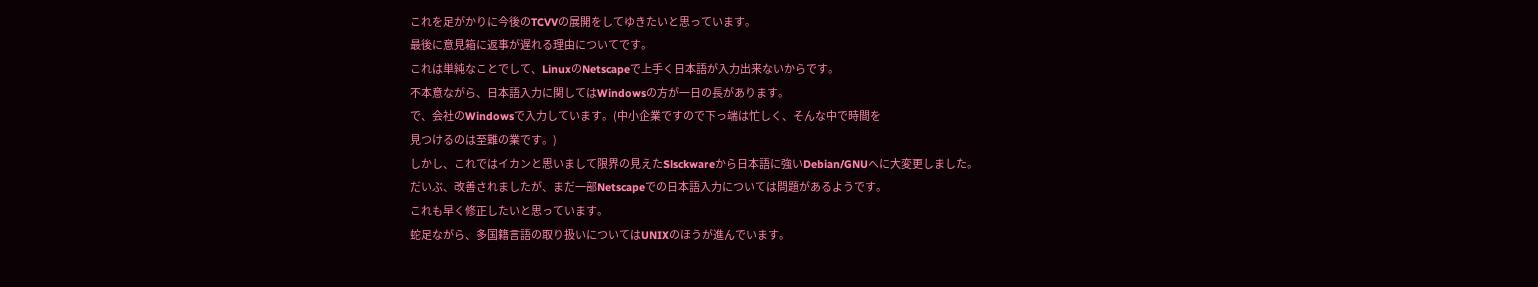これを足がかりに今後のTCVVの展開をしてゆきたいと思っています。
最後に意見箱に返事が遅れる理由についてです。
これは単純なことでして、LinuxのNetscapeで上手く日本語が入力出来ないからです。
不本意ながら、日本語入力に関してはWindowsの方が一日の長があります。
で、会社のWindowsで入力しています。(中小企業ですので下っ端は忙しく、そんな中で時間を
見つけるのは至難の業です。)
しかし、これではイカンと思いまして限界の見えたSlsckwareから日本語に強いDebian/GNUへに大変更しました。
だいぶ、改善されましたが、まだ一部Netscapeでの日本語入力については問題があるようです。
これも早く修正したいと思っています。
蛇足ながら、多国籍言語の取り扱いについてはUNIXのほうが進んでいます。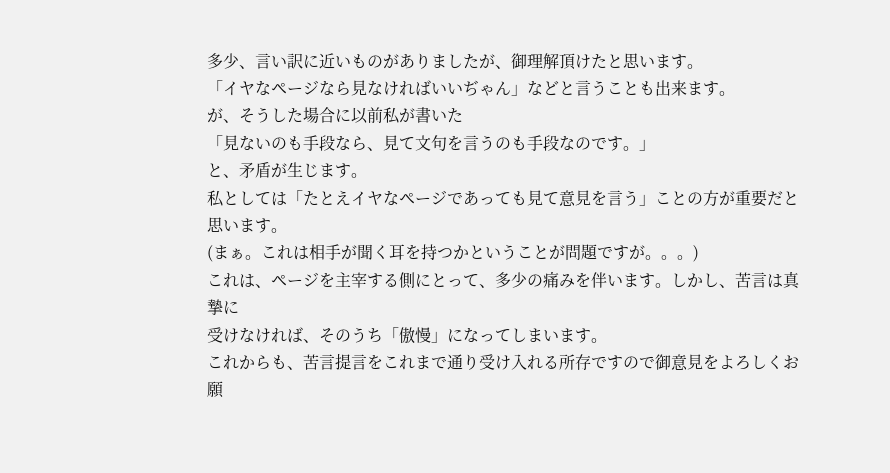多少、言い訳に近いものがありましたが、御理解頂けたと思います。
「イヤなページなら見なければいいぢゃん」などと言うことも出来ます。
が、そうした場合に以前私が書いた
「見ないのも手段なら、見て文句を言うのも手段なのです。」
と、矛盾が生じます。
私としては「たとえイヤなページであっても見て意見を言う」ことの方が重要だと思います。
(まぁ。これは相手が聞く耳を持つかということが問題ですが。。。)
これは、ページを主宰する側にとって、多少の痛みを伴います。しかし、苦言は真摯に
受けなければ、そのうち「傲慢」になってしまいます。
これからも、苦言提言をこれまで通り受け入れる所存ですので御意見をよろしくお願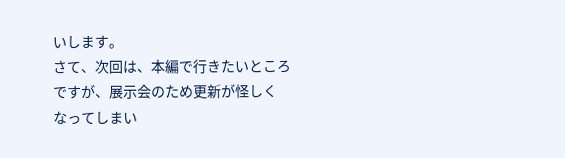いします。
さて、次回は、本編で行きたいところですが、展示会のため更新が怪しく
なってしまい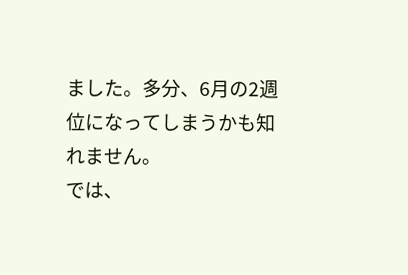ました。多分、6月の2週位になってしまうかも知れません。
では、